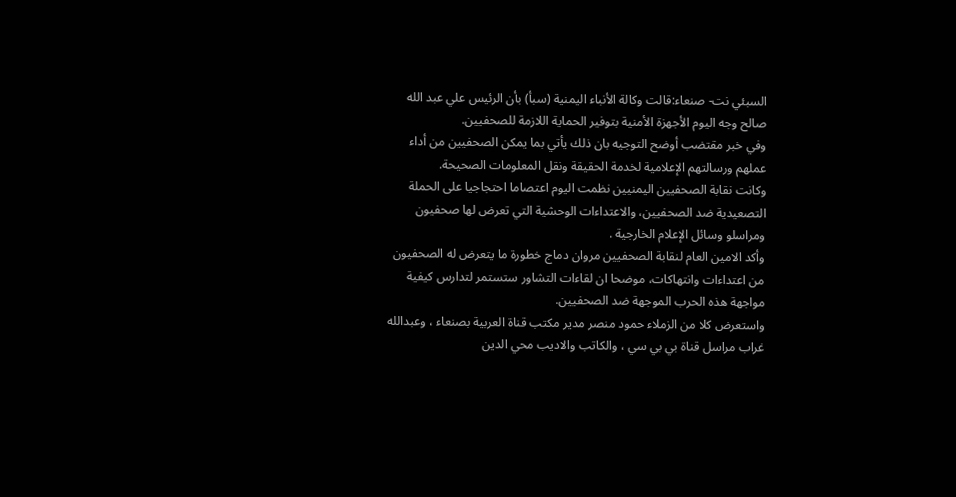السبئي نت- صنعاء:قالت وكالة الأنباء اليمنية (سبأ) بأن الرئيس علي عبد الله صالح وجه اليوم الأجهزة الأمنية بتوفير الحماية اللازمة للصحفيين.
وفي خبر مقتضب أوضح التوجيه بان ذلك يأتي بما يمكن الصحفيين من أداء عملهم ورسالتهم الإعلامية لخدمة الحقيقة ونقل المعلومات الصحيحة.
وكانت نقابة الصحفيين اليمنيين نظمت اليوم اعتصاما احتجاجيا على الحملة التصعيدية ضد الصحفيين، والاعتداءات الوحشية التي تعرض لها صحفيون ومراسلو وسائل الإعلام الخارجية .
وأكد الامين العام لنقابة الصحفيين مروان دماج خطورة ما يتعرض له الصحفيون من اعتداءات وانتهاكات، موضحا ان لقاءات التشاور ستستمر لتدارس كيفية مواجهة هذه الحرب الموجهة ضد الصحفيين.
واستعرض كلا من الزملاء حمود منصر مدير مكتب قناة العربية بصنعاء ، وعبدالله غراب مراسل قناة بي بي سي ، والكاتب والاديب محي الدين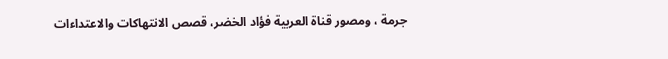جرمة ، ومصور قناة العربية فؤاد الخضر، قصص الانتهاكات والاعتداءات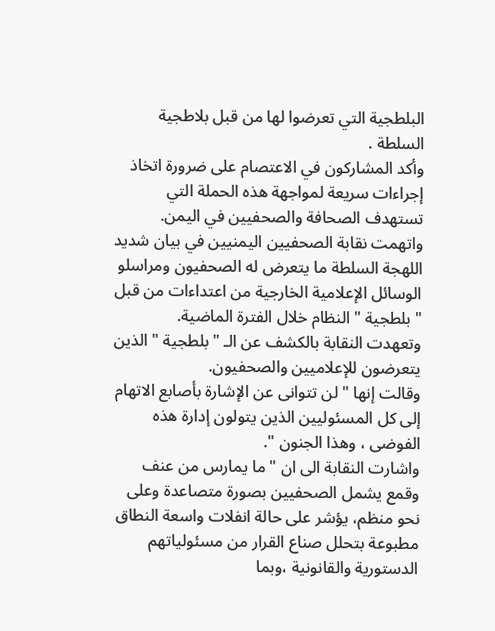البلطجية التي تعرضوا لها من قبل بلاطجية السلطة .
وأكد المشاركون في الاعتصام على ضرورة اتخاذ إجراءات سريعة لمواجهة هذه الحملة التي تستهدف الصحافة والصحفيين في اليمن.
واتهمت نقابة الصحفيين اليمنيين في بيان شديد اللهجة السلطة ما يتعرض له الصحفيون ومراسلو الوسائل الإعلامية الخارجية من اعتداءات من قبل " بلطجية " النظام خلال الفترة الماضية.
وتعهدت النقابة بالكشف عن الـ " بلطجية " الذين يتعرضون للإعلاميين والصحفيون.
وقالت إنها " لن تتوانى عن الإشارة بأصابع الاتهام إلى كل المسئوليين الذين يتولون إدارة هذه الفوضى ، وهذا الجنون ".
واشارت النقابة الى ان " ما يمارس من عنف وقمع يشمل الصحفيين بصورة متصاعدة وعلى نحو منظم، يؤشر على حالة انفلات واسعة النطاق مطبوعة بتحلل صناع القرار من مسئولياتهم الدستورية والقانونية ،وبما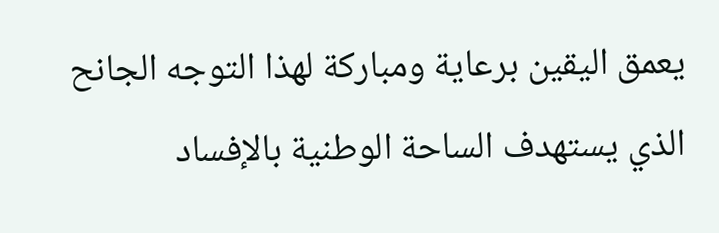يعمق اليقين برعاية ومباركة لهذا التوجه الجانح الذي يستهدف الساحة الوطنية بالإفساد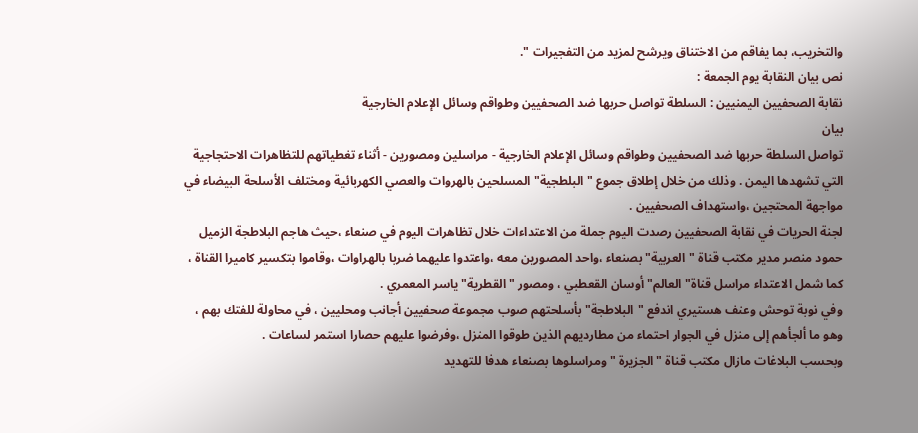والتخريب، بما يفاقم من الاختناق ويرشح لمزيد من التفجيرات ".
نص بيان النقابة يوم الجمعة :
نقابة الصحفيين اليمنيين : السلطة تواصل حربها ضد الصحفيين وطواقم وسائل الإعلام الخارجية
بيان
تواصل السلطة حربها ضد الصحفيين وطواقم وسائل الإعلام الخارجية - مراسلين ومصورين - أثناء تغطياتهم للتظاهرات الاحتجاجية التي تشهدها اليمن . وذلك من خلال إطلاق جموع "البلطجية" المسلحين بالهروات والعصي الكهربائية ومختلف الأسلحة البيضاء في مواجهة المحتجين ،واستهداف الصحفيين .
لجنة الحريات في نقابة الصحفيين رصدت اليوم جملة من الاعتداءات خلال تظاهرات اليوم في صنعاء ،حيث هاجم البلاطجة الزميل حمود منصر مدير مكتب قناة "العربية" بصنعاء ،واحد المصورين معه ،واعتدوا عليهما ضربا بالهراوات ،وقاموا بتكسير كاميرا القناة ، كما شمل الاعتداء مراسل قناة" العالم" أوسان القعطبي ، ومصور "القطرية" ياسر المعمري .
وفي نوبة توحش وعنف هستيري اندفع "البلاطجة" بأسلحتهم صوب مجموعة صحفيين أجانب ومحليين ، في محاولة للفتك بهم ، وهو ما ألجأهم إلى منزل في الجوار احتماء من مطارديهم الذين طوقوا المنزل ،وفرضوا عليهم حصارا استمر لساعات .
وبحسب البلاغات مازال مكتب قناة "الجزيرة " ومراسلوها بصنعاء هدفا للتهديد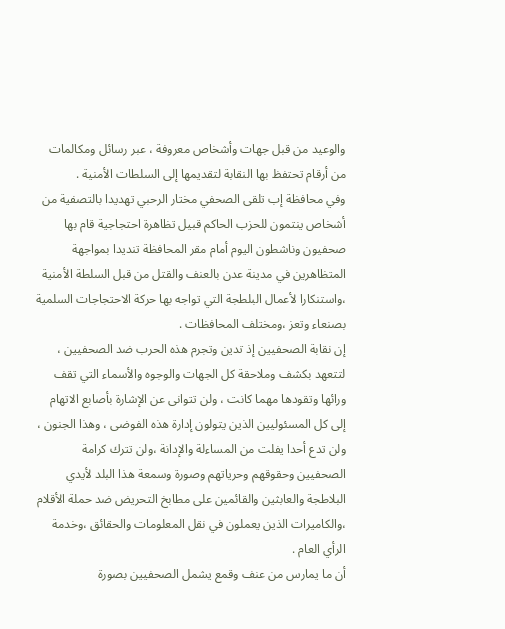والوعيد من قبل جهات وأشخاص معروفة ، عبر رسائل ومكالمات من أرقام تحتفظ بها النقابة لتقديمها إلى السلطات الأمنية .
وفي محافظة إب تلقى الصحفي مختار الرحبي تهديدا بالتصفية من أشخاص ينتمون للحزب الحاكم قبيل تظاهرة احتجاجية قام بها صحفيون وناشطون اليوم أمام مقر المحافظة تنديدا بمواجهة المتظاهرين في مدينة عدن بالعنف والقتل من قبل السلطة الأمنية ،واستنكارا لأعمال البلطجة التي تواجه بها حركة الاحتجاجات السلمية بصنعاء وتعز ،ومختلف المحافظات .
إن نقابة الصحفيين إذ تدين وتجرم هذه الحرب ضد الصحفيين ، لتتعهد بكشف وملاحقة كل الجهات والوجوه والأسماء التي تقف ورائها وتقودها مهما كانت ، ولن تتوانى عن الإشارة بأصابع الاتهام إلى كل المسئوليين الذين يتولون إدارة هذه الفوضى ، وهذا الجنون ، ولن تدع أحدا يفلت من المساءلة والإدانة ،ولن تترك كرامة الصحفيين وحقوقهم وحرياتهم وصورة وسمعة هذا البلد لأيدي البلاطجة والعابثين والقائمين على مطابخ التحريض ضد حملة الأقلام ،والكاميرات الذين يعملون في نقل المعلومات والحقائق ،وخدمة الرأي العام .
أن ما يمارس من عنف وقمع يشمل الصحفيين بصورة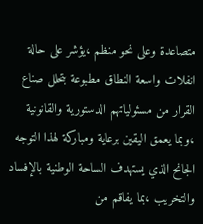متصاعدة وعلى نحو منظم ،يؤشر على حالة انفلات واسعة النطاق مطبوعة بتحلل صناع القرار من مسئولياتهم الدستورية والقانونية ،وبما يعمق اليقين برعاية ومباركة لهذا التوجه الجانح الذي يستهدف الساحة الوطنية بالإفساد والتخريب ،بما يفاقم من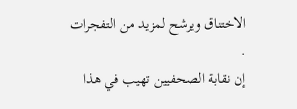الاختناق ويرشح لمزيد من التفجرات .
إن نقابة الصحفيين تهيب في هذا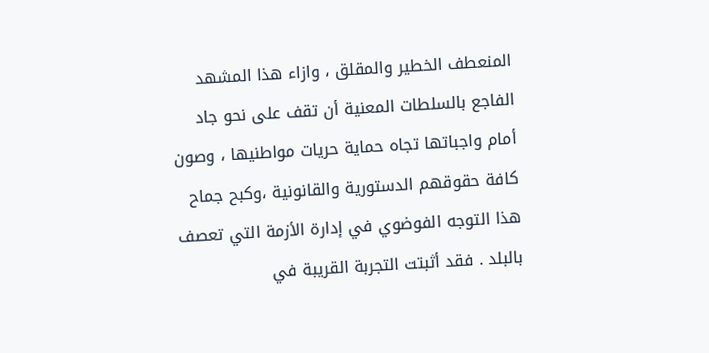المنعطف الخطير والمقلق ، وازاء هذا المشهد الفاجع بالسلطات المعنية أن تقف على نحو جاد أمام واجباتها تجاه حماية حريات مواطنيها ، وصون كافة حقوقهم الدستورية والقانونية ،وكبح جماح هذا التوجه الفوضوي في إدارة الأزمة التي تعصف بالبلد . فقد أثبتت التجربة القريبة في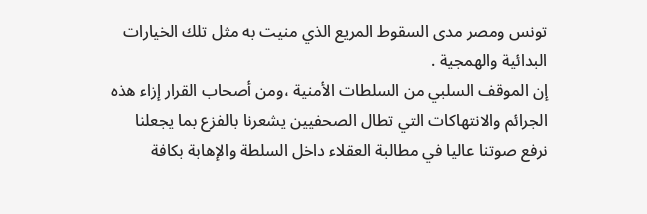تونس ومصر مدى السقوط المريع الذي منيت به مثل تلك الخيارات البدائية والهمجية .
إن الموقف السلبي من السلطات الأمنية ،ومن أصحاب القرار إزاء هذه الجرائم والانتهاكات التي تطال الصحفيين يشعرنا بالفزع بما يجعلنا نرفع صوتنا عاليا في مطالبة العقلاء داخل السلطة والإهابة بكافة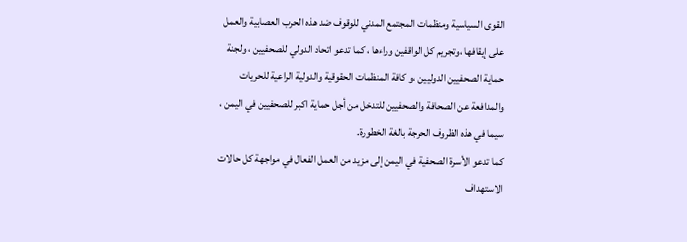القوى السياسية ومنظمات المجتمع المدني للوقوف ضد هذه الحرب العصابية والعمل على إيقافها ،وتجريم كل الواقفين وراءها ، كما تدعو اتحاد الدولي للصحفيين ، ولجنة حماية الصحفيين الدوليين ،و كافة المنظمات الحقوقية والدولية الراعية للحريات والمدافعة عن الصحافة والصحفيين للتدخل من أجل حماية اكبر للصحفيين في اليمن ، سيما في هذه الظروف الحرجة بالغة الخطورة.
كما تدعو الأسرة الصحفية في اليمن إلى مزيد من العمل الفعال في مواجهة كل حالات الاستهداف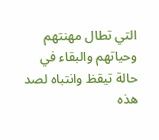التي تطال مهنتهم وحياتهم والبقاء في حالة تيقظ وانتباه لصد هذه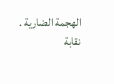الهجمة الضارية .
نقابة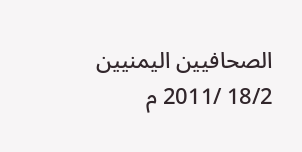الصحافيين اليمنيين
18/2 /2011 م